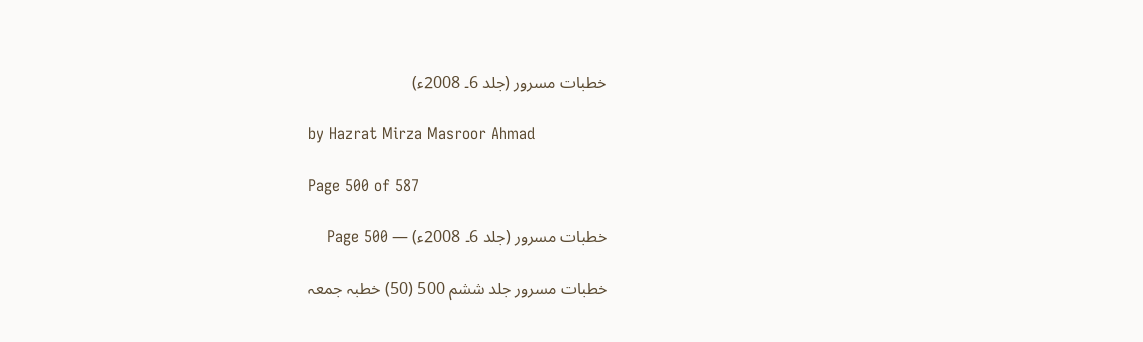خطبات مسرور (جلد 6۔ 2008ء)

by Hazrat Mirza Masroor Ahmad

Page 500 of 587

خطبات مسرور (جلد 6۔ 2008ء) — Page 500

خطبات مسرور جلد ششم 500 (50) خطبہ جمعہ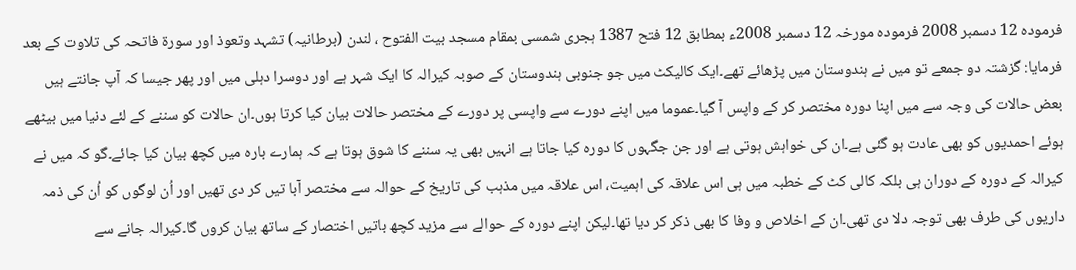فرموده 12 دسمبر 2008 فرمودہ مورخہ 12 دسمبر 2008ء بمطابق 12 فتح 1387 ہجری شمسی بمقام مسجد بیت الفتوح ، لندن (برطانیہ) تشہد وتعوذ اور سورۃ فاتحہ کی تلاوت کے بعد فرمایا: گزشتہ دو جمعے تو میں نے ہندوستان میں پڑھائے تھے۔ایک کالیکٹ میں جو جنوبی ہندوستان کے صوبہ کیرالہ کا ایک شہر ہے اور دوسرا دہلی میں اور پھر جیسا کہ آپ جانتے ہیں بعض حالات کی وجہ سے میں اپنا دورہ مختصر کر کے واپس آ گیا۔عموما میں اپنے دورے سے واپسی پر دورے کے مختصر حالات بیان کیا کرتا ہوں۔ان حالات کو سننے کے لئے دنیا میں بیٹھے ہوئے احمدیوں کو بھی عادت ہو گئی ہے۔ان کی خواہش ہوتی ہے اور جن جگہوں کا دورہ کیا جاتا ہے انہیں بھی یہ سننے کا شوق ہوتا ہے کہ ہمارے بارہ میں کچھ بیان کیا جائے۔گو کہ میں نے کیرالہ کے دورہ کے دوران ہی بلکہ کالی کٹ کے خطبہ میں ہی اس علاقہ کی اہمیت، اس علاقہ میں مذہب کی تاریخ کے حوالہ سے مختصر آبا تیں کر دی تھیں اور اُن لوگوں کو اُن کی ذمہ داریوں کی طرف بھی توجہ دلا دی تھی۔ان کے اخلاص و وفا کا بھی ذکر کر دیا تھا۔لیکن اپنے دورہ کے حوالے سے مزید کچھ باتیں اختصار کے ساتھ بیان کروں گا۔کیرالہ جانے سے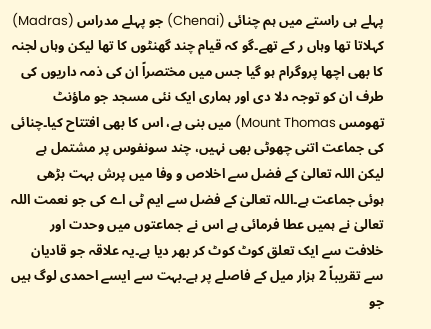پہلے ہی راستے میں ہم چنائی (Chenai) جو پہلے مدراس (Madras) کہلاتا تھا وہاں ر کے تھے۔گو کہ قیام چند گھنٹوں کا تھا لیکن وہاں لجنہ کا بھی اچھا پروگرام ہو گیا جس میں مختصراً ان کی ذمہ داریوں کی طرف ان کو توجہ دلا دی اور ہماری ایک نئی مسجد جو ماؤنٹ تھومس Mount Thomas) میں بنی ہے، اس کا بھی افتتاح کیا۔چنائی کی جماعت اتنی چھوٹی بھی نہیں، چند سونفوس پر مشتمل ہے لیکن اللہ تعالیٰ کے فضل سے اخلاص و وفا میں پرش بہت بڑھی ہوئی جماعت ہے۔اللہ تعالیٰ کے فضل سے ایم ٹی اے کی جو نعمت اللہ تعالیٰ نے ہمیں عطا فرمائی ہے اس نے جماعتوں میں وحدت اور خلافت سے ایک تعلق کوٹ کوٹ کر بھر دیا ہے۔یہ علاقہ جو قادیان سے تقریباً 2 ہزار میل کے فاصلے پر ہے۔بہت سے ایسے احمدی لوگ ہیں جو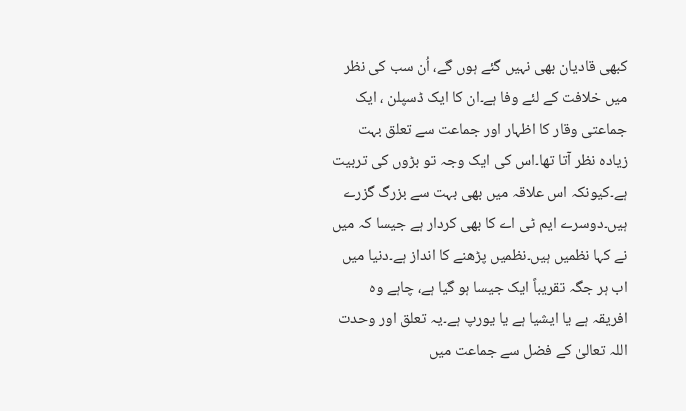کبھی قادیان بھی نہیں گئے ہوں گے، اُن سب کی نظر میں خلافت کے لئے وفا ہے۔ان کا ایک ڈسپلن ، ایک جماعتی وقار کا اظہار اور جماعت سے تعلق بہت زیادہ نظر آتا تھا۔اس کی ایک وجہ تو بڑوں کی تربیت ہے۔کیونکہ اس علاقہ میں بھی بہت سے بزرگ گزرے ہیں۔دوسرے ایم ٹی اے کا بھی کردار ہے جیسا کہ میں نے کہا نظمیں ہیں۔نظمیں پڑھنے کا انداز ہے۔دنیا میں اب ہر جگہ تقریباً ایک جیسا ہو گیا ہے، چاہے وہ افریقہ ہے یا ایشیا ہے یا یورپ ہے۔یہ تعلق اور وحدت اللہ تعالیٰ کے فضل سے جماعت میں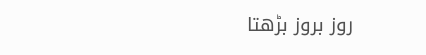روز بروز بڑھتا